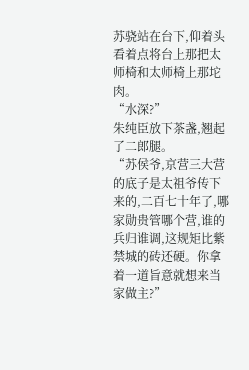苏骁站在台下,仰着头看着点将台上那把太师椅和太师椅上那坨肉。
“水深?”
朱纯臣放下茶盏,翘起了二郎腿。
“苏侯爷,京营三大营的底子是太祖爷传下来的,二百七十年了,哪家勋贵管哪个营,谁的兵归谁调,这规矩比紫禁城的砖还硬。你拿着一道旨意就想来当家做主?”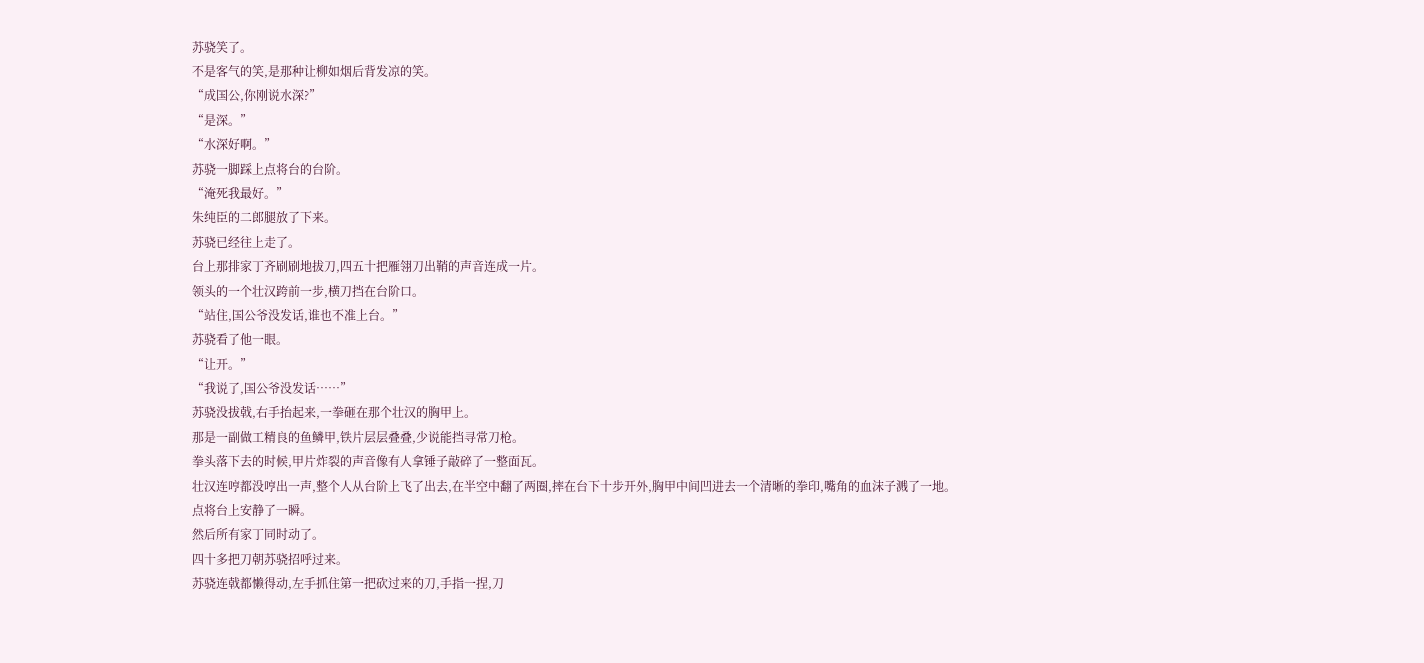苏骁笑了。
不是客气的笑,是那种让柳如烟后背发凉的笑。
“成国公,你刚说水深?”
“是深。”
“水深好啊。”
苏骁一脚踩上点将台的台阶。
“淹死我最好。”
朱纯臣的二郎腿放了下来。
苏骁已经往上走了。
台上那排家丁齐刷刷地拔刀,四五十把雁翎刀出鞘的声音连成一片。
领头的一个壮汉跨前一步,横刀挡在台阶口。
“站住,国公爷没发话,谁也不准上台。”
苏骁看了他一眼。
“让开。”
“我说了,国公爷没发话……”
苏骁没拔戟,右手抬起来,一拳砸在那个壮汉的胸甲上。
那是一副做工精良的鱼鳞甲,铁片层层叠叠,少说能挡寻常刀枪。
拳头落下去的时候,甲片炸裂的声音像有人拿锤子敲碎了一整面瓦。
壮汉连哼都没哼出一声,整个人从台阶上飞了出去,在半空中翻了两圈,摔在台下十步开外,胸甲中间凹进去一个清晰的拳印,嘴角的血沫子溅了一地。
点将台上安静了一瞬。
然后所有家丁同时动了。
四十多把刀朝苏骁招呼过来。
苏骁连戟都懒得动,左手抓住第一把砍过来的刀,手指一捏,刀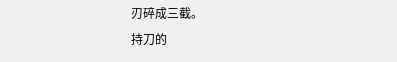刃碎成三截。
持刀的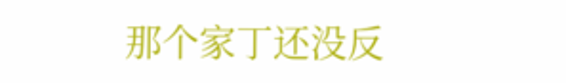那个家丁还没反